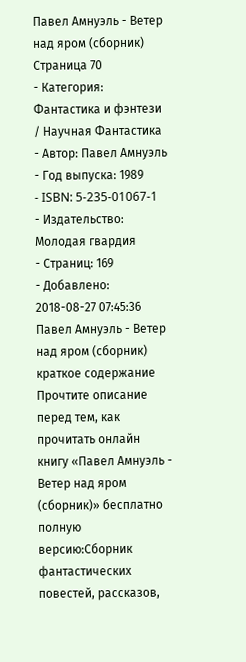Павел Амнуэль - Ветер над яром (сборник) Страница 70
- Категория: Фантастика и фэнтези / Научная Фантастика
- Автор: Павел Амнуэль
- Год выпуска: 1989
- ISBN: 5-235-01067-1
- Издательство: Молодая гвардия
- Страниц: 169
- Добавлено: 2018-08-27 07:45:36
Павел Амнуэль - Ветер над яром (сборник) краткое содержание
Прочтите описание перед тем, как прочитать онлайн книгу «Павел Амнуэль - Ветер над яром (сборник)» бесплатно полную версию:Сборник фантастических повестей, рассказов,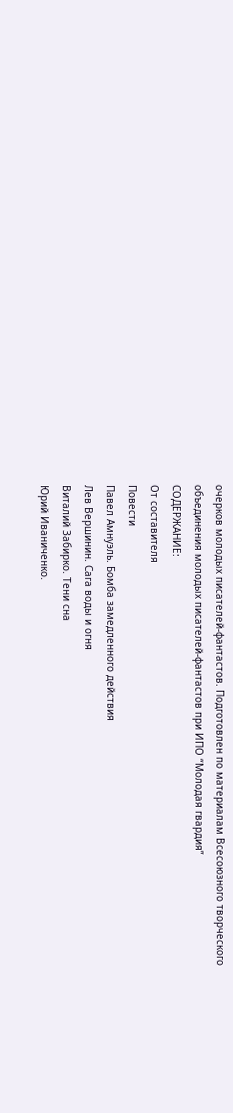очерков молодых писателей-фантастов. Подготовлен по материалам Всесоюзного творческого объединения молодых писателей-фантастов при ИПО “Молодая гвардия”
СОДЕРЖАНИЕ:
От составителя
Повести
Павел Амнуэль. Бомба замедленного действия
Лев Вершинин. Сага воды и огня
Виталий Забирко. Тени сна
Юрий Иваниченко.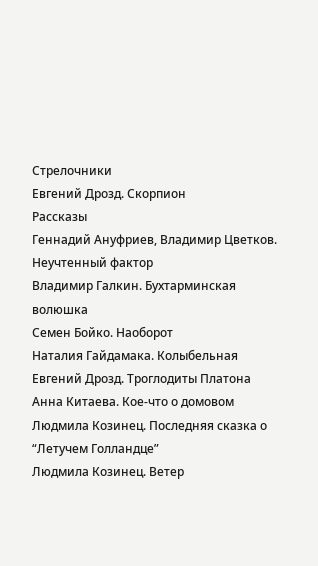Стрелочники
Евгений Дрозд. Скорпион
Рассказы
Геннадий Ануфриев, Владимир Цветков. Неучтенный фактор
Владимир Галкин. Бухтарминская волюшка
Семен Бойко. Наоборот
Наталия Гайдамака. Колыбельная
Евгений Дрозд. Троглодиты Платона
Анна Китаева. Кое-что о домовом
Людмила Козинец. Последняя сказка о “Летучем Голландце”
Людмила Козинец. Ветер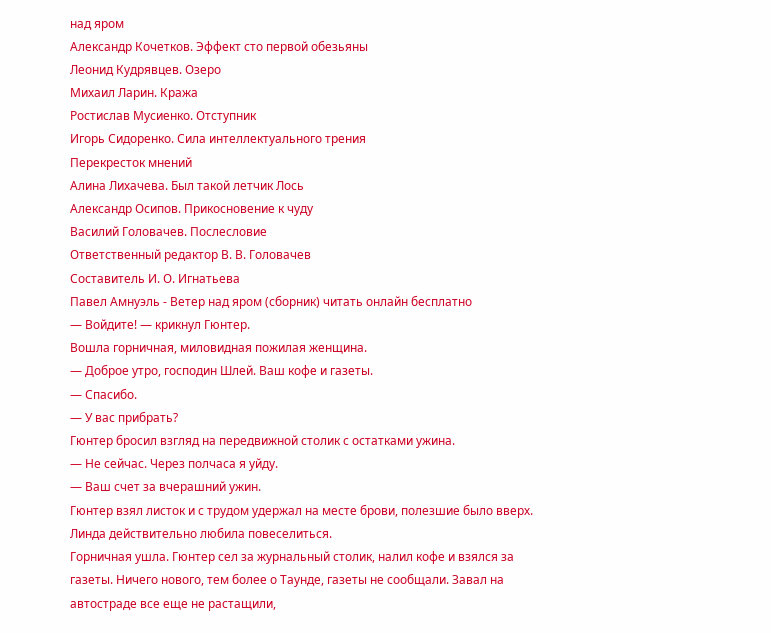над яром
Александр Кочетков. Эффект сто первой обезьяны
Леонид Кудрявцев. Озеро
Михаил Ларин. Кража
Ростислав Мусиенко. Отступник
Игорь Сидоренко. Сила интеллектуального трения
Перекресток мнений
Алина Лихачева. Был такой летчик Лось
Александр Осипов. Прикосновение к чуду
Василий Головачев. Послесловие
Ответственный редактор В. В. Головачев
Составитель И. О. Игнатьева
Павел Амнуэль - Ветер над яром (сборник) читать онлайн бесплатно
— Войдите! — крикнул Гюнтер.
Вошла горничная, миловидная пожилая женщина.
— Доброе утро, господин Шлей. Ваш кофе и газеты.
— Спасибо.
— У вас прибрать?
Гюнтер бросил взгляд на передвижной столик с остатками ужина.
— Не сейчас. Через полчаса я уйду.
— Ваш счет за вчерашний ужин.
Гюнтер взял листок и с трудом удержал на месте брови, полезшие было вверх. Линда действительно любила повеселиться.
Горничная ушла. Гюнтер сел за журнальный столик, налил кофе и взялся за газеты. Ничего нового, тем более о Таунде, газеты не сообщали. Завал на автостраде все еще не растащили,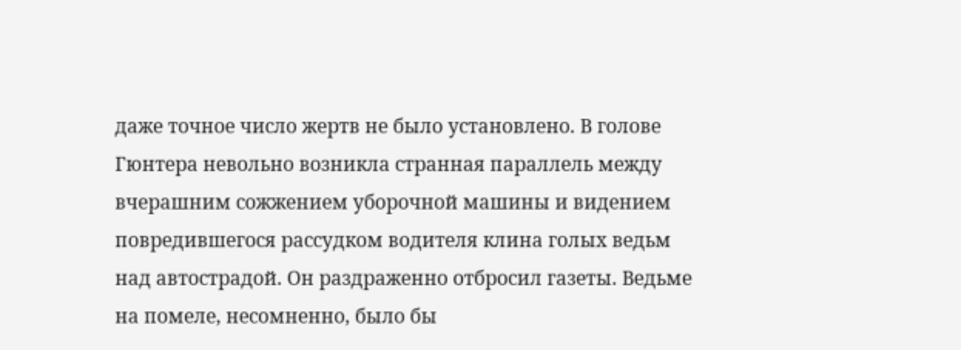даже точное число жертв не было установлено. В голове Гюнтера невольно возникла странная параллель между вчерашним сожжением уборочной машины и видением повредившегося рассудком водителя клина голых ведьм над автострадой. Он раздраженно отбросил газеты. Ведьме на помеле, несомненно, было бы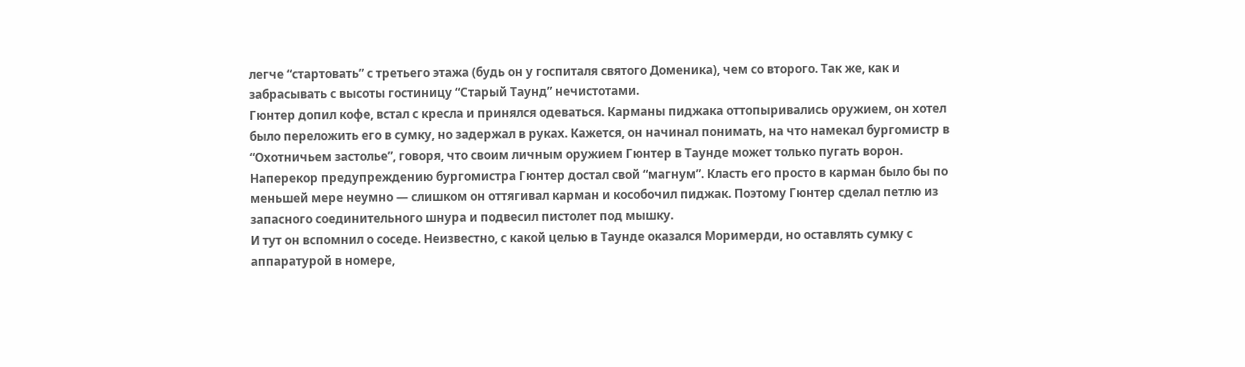легче “стартовать” с третьего этажа (будь он у госпиталя святого Доменика), чем со второго. Так же, как и забрасывать с высоты гостиницу “Старый Таунд” нечистотами.
Гюнтер допил кофе, встал с кресла и принялся одеваться. Карманы пиджака оттопыривались оружием, он хотел было переложить его в сумку, но задержал в руках. Кажется, он начинал понимать, на что намекал бургомистр в “Охотничьем застолье”, говоря, что своим личным оружием Гюнтер в Таунде может только пугать ворон.
Наперекор предупреждению бургомистра Гюнтер достал свой “магнум”. Класть его просто в карман было бы по меньшей мере неумно — слишком он оттягивал карман и кособочил пиджак. Поэтому Гюнтер сделал петлю из запасного соединительного шнура и подвесил пистолет под мышку.
И тут он вспомнил о соседе. Неизвестно, с какой целью в Таунде оказался Моримерди, но оставлять сумку с аппаратурой в номере,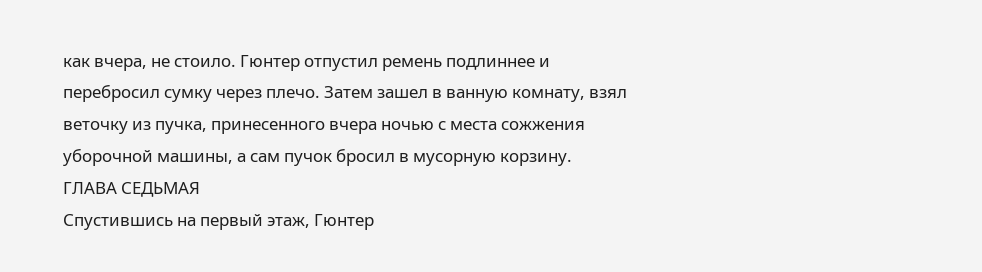как вчера, не стоило. Гюнтер отпустил ремень подлиннее и перебросил сумку через плечо. Затем зашел в ванную комнату, взял веточку из пучка, принесенного вчера ночью с места сожжения уборочной машины, а сам пучок бросил в мусорную корзину.
ГЛАВА СЕДЬМАЯ
Спустившись на первый этаж, Гюнтер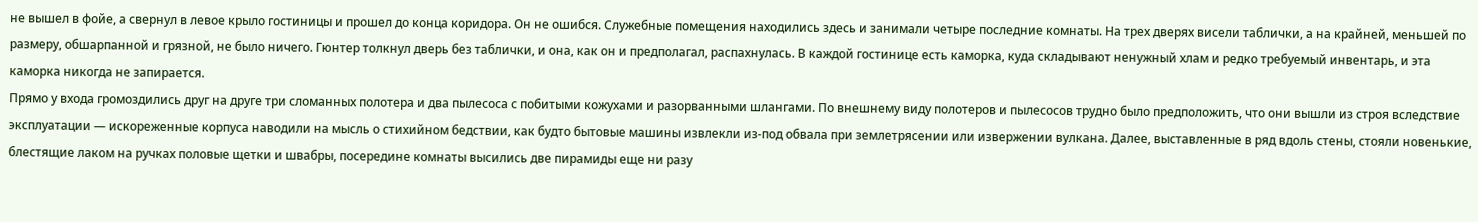не вышел в фойе, а свернул в левое крыло гостиницы и прошел до конца коридора. Он не ошибся. Служебные помещения находились здесь и занимали четыре последние комнаты. На трех дверях висели таблички, а на крайней, меньшей по размеру, обшарпанной и грязной, не было ничего. Гюнтер толкнул дверь без таблички, и она, как он и предполагал, распахнулась. В каждой гостинице есть каморка, куда складывают ненужный хлам и редко требуемый инвентарь, и эта каморка никогда не запирается.
Прямо у входа громоздились друг на друге три сломанных полотера и два пылесоса с побитыми кожухами и разорванными шлангами. По внешнему виду полотеров и пылесосов трудно было предположить, что они вышли из строя вследствие эксплуатации — искореженные корпуса наводили на мысль о стихийном бедствии, как будто бытовые машины извлекли из-под обвала при землетрясении или извержении вулкана. Далее, выставленные в ряд вдоль стены, стояли новенькие, блестящие лаком на ручках половые щетки и швабры, посередине комнаты высились две пирамиды еще ни разу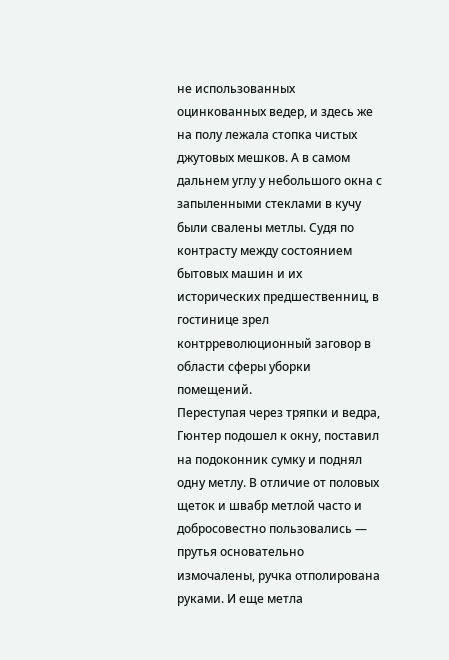не использованных оцинкованных ведер, и здесь же на полу лежала стопка чистых джутовых мешков. А в самом дальнем углу у небольшого окна с запыленными стеклами в кучу были свалены метлы. Судя по контрасту между состоянием бытовых машин и их исторических предшественниц, в гостинице зрел контрреволюционный заговор в области сферы уборки помещений.
Переступая через тряпки и ведра, Гюнтер подошел к окну, поставил на подоконник сумку и поднял одну метлу. В отличие от половых щеток и швабр метлой часто и добросовестно пользовались — прутья основательно измочалены, ручка отполирована руками. И еще метла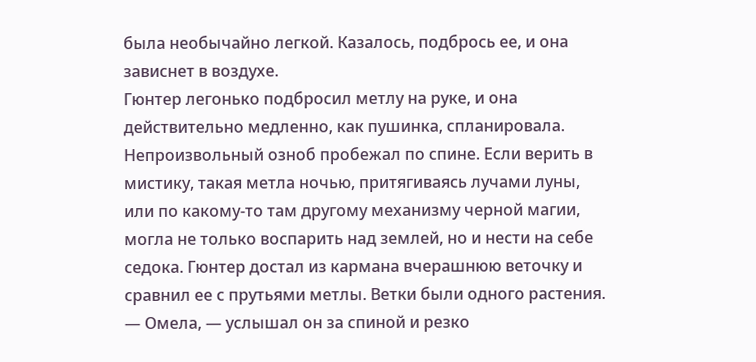была необычайно легкой. Казалось, подбрось ее, и она зависнет в воздухе.
Гюнтер легонько подбросил метлу на руке, и она действительно медленно, как пушинка, спланировала. Непроизвольный озноб пробежал по спине. Если верить в мистику, такая метла ночью, притягиваясь лучами луны, или по какому-то там другому механизму черной магии, могла не только воспарить над землей, но и нести на себе седока. Гюнтер достал из кармана вчерашнюю веточку и сравнил ее с прутьями метлы. Ветки были одного растения.
— Омела, — услышал он за спиной и резко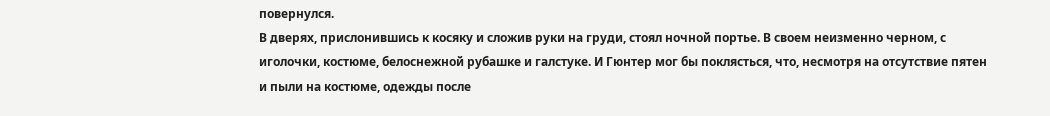повернулся.
В дверях, прислонившись к косяку и сложив руки на груди, стоял ночной портье. В своем неизменно черном, с иголочки, костюме, белоснежной рубашке и галстуке. И Гюнтер мог бы поклясться, что, несмотря на отсутствие пятен и пыли на костюме, одежды после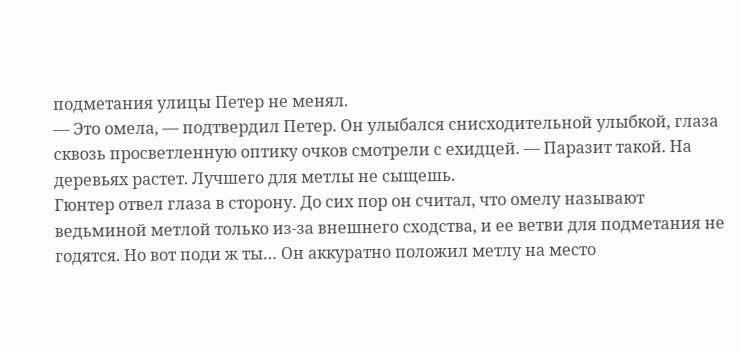подметания улицы Петер не менял.
— Это омела, — подтвердил Петер. Он улыбался снисходительной улыбкой, глаза сквозь просветленную оптику очков смотрели с ехидцей. — Паразит такой. На деревьях растет. Лучшего для метлы не сыщешь.
Гюнтер отвел глаза в сторону. До сих пор он считал, что омелу называют ведьминой метлой только из-за внешнего сходства, и ее ветви для подметания не годятся. Но вот поди ж ты… Он аккуратно положил метлу на место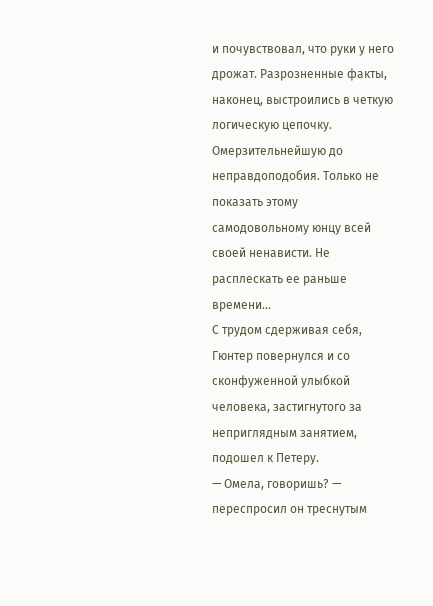и почувствовал, что руки у него дрожат. Разрозненные факты, наконец, выстроились в четкую логическую цепочку. Омерзительнейшую до неправдоподобия. Только не показать этому самодовольному юнцу всей своей ненависти. Не расплескать ее раньше времени…
С трудом сдерживая себя, Гюнтер повернулся и со сконфуженной улыбкой человека, застигнутого за неприглядным занятием, подошел к Петеру.
— Омела, говоришь? — переспросил он треснутым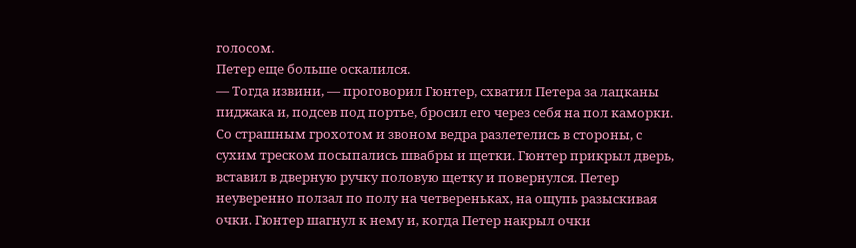голосом.
Петер еще больше оскалился.
— Тогда извини, — проговорил Гюнтер, схватил Петера за лацканы пиджака и, подсев под портье, бросил его через себя на пол каморки.
Со страшным грохотом и звоном ведра разлетелись в стороны, с сухим треском посыпались швабры и щетки. Гюнтер прикрыл дверь, вставил в дверную ручку половую щетку и повернулся. Петер неуверенно ползал по полу на четвереньках, на ощупь разыскивая очки. Гюнтер шагнул к нему и, когда Петер накрыл очки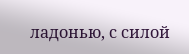ладонью, с силой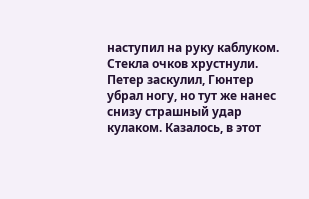наступил на руку каблуком. Стекла очков хрустнули.
Петер заскулил, Гюнтер убрал ногу, но тут же нанес снизу страшный удар кулаком. Казалось, в этот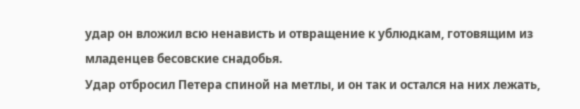удар он вложил всю ненависть и отвращение к ублюдкам, готовящим из младенцев бесовские снадобья.
Удар отбросил Петера спиной на метлы, и он так и остался на них лежать,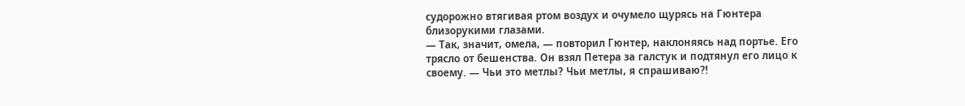судорожно втягивая ртом воздух и очумело щурясь на Гюнтера близорукими глазами.
— Так, значит, омела, — повторил Гюнтер, наклоняясь над портье. Его трясло от бешенства. Он взял Петера за галстук и подтянул его лицо к своему. — Чьи это метлы? Чьи метлы, я спрашиваю?!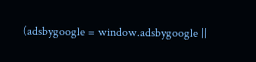(adsbygoogle = window.adsbygoogle ||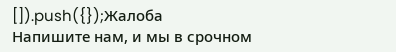[]).push({});Жалоба
Напишите нам, и мы в срочном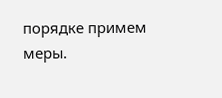порядке примем меры.